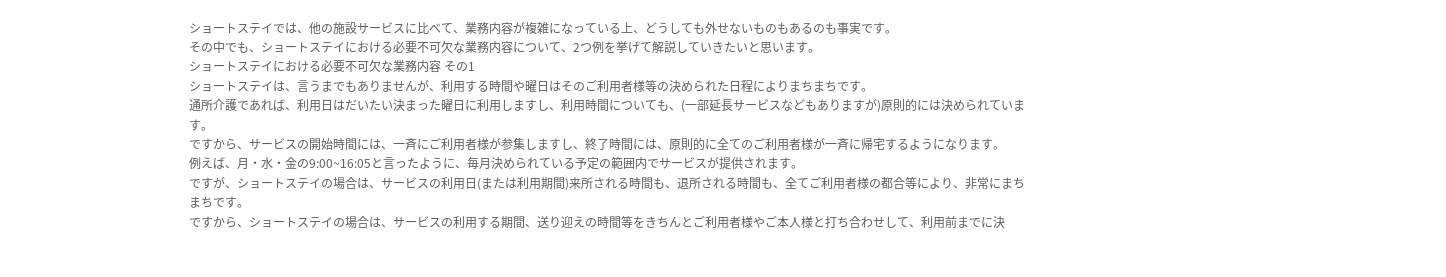ショートステイでは、他の施設サービスに比べて、業務内容が複雑になっている上、どうしても外せないものもあるのも事実です。
その中でも、ショートステイにおける必要不可欠な業務内容について、2つ例を挙げて解説していきたいと思います。
ショートステイにおける必要不可欠な業務内容 その1
ショートステイは、言うまでもありませんが、利用する時間や曜日はそのご利用者様等の決められた日程によりまちまちです。
通所介護であれば、利用日はだいたい決まった曜日に利用しますし、利用時間についても、(一部延長サービスなどもありますが)原則的には決められています。
ですから、サービスの開始時間には、一斉にご利用者様が参集しますし、終了時間には、原則的に全てのご利用者様が一斉に帰宅するようになります。
例えば、月・水・金の9:00~16:05と言ったように、毎月決められている予定の範囲内でサービスが提供されます。
ですが、ショートステイの場合は、サービスの利用日(または利用期間)来所される時間も、退所される時間も、全てご利用者様の都合等により、非常にまちまちです。
ですから、ショートステイの場合は、サービスの利用する期間、送り迎えの時間等をきちんとご利用者様やご本人様と打ち合わせして、利用前までに決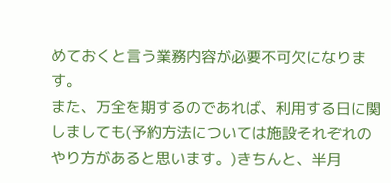めておくと言う業務内容が必要不可欠になります。
また、万全を期するのであれば、利用する日に関しましても(予約方法については施設それぞれのやり方があると思います。)きちんと、半月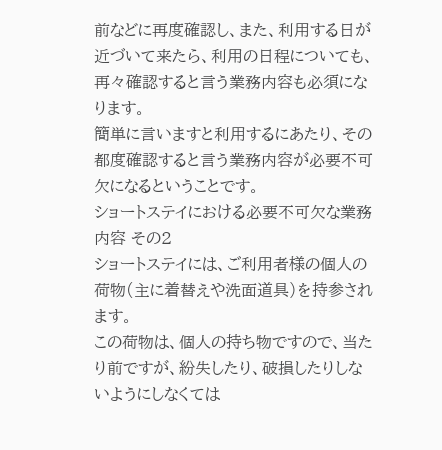前などに再度確認し、また、利用する日が近づいて来たら、利用の日程についても、再々確認すると言う業務内容も必須になります。
簡単に言いますと利用するにあたり、その都度確認すると言う業務内容が必要不可欠になるということです。
ショートステイにおける必要不可欠な業務内容 その2
ショートステイには、ご利用者様の個人の荷物(主に着替えや洗面道具)を持参されます。
この荷物は、個人の持ち物ですので、当たり前ですが、紛失したり、破損したりしないようにしなくては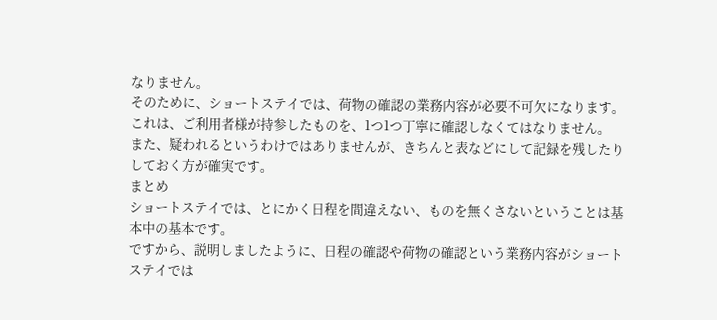なりません。
そのために、ショートステイでは、荷物の確認の業務内容が必要不可欠になります。
これは、ご利用者様が持参したものを、1つ1つ丁寧に確認しなくてはなりません。
また、疑われるというわけではありませんが、きちんと表などにして記録を残したりしておく方が確実です。
まとめ
ショートステイでは、とにかく日程を間違えない、ものを無くさないということは基本中の基本です。
ですから、説明しましたように、日程の確認や荷物の確認という業務内容がショートステイでは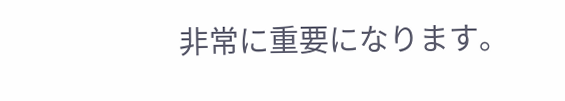非常に重要になります。